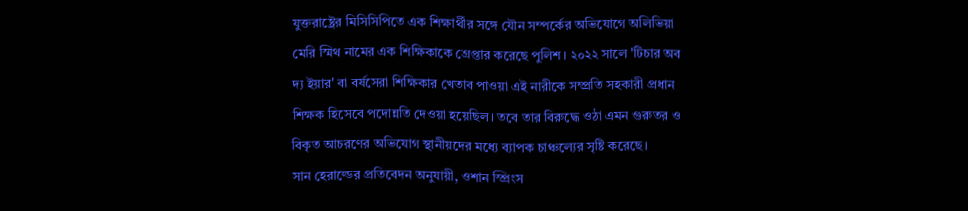যুক্তরাষ্ট্রের মিসিসিপিতে এক শিক্ষার্থীর সঙ্গে যৌন সম্পর্কের অভিযোগে অলিভিয়া মেরি স্মিথ নামের এক শিক্ষিকাকে গ্রেপ্তার করেছে পুলিশ। ২০২২ সালে 'টিচার অব দ্য ইয়ার' বা বর্ষসেরা শিক্ষিকার খেতাব পাওয়া এই নারীকে সম্প্রতি সহকারী প্রধান শিক্ষক হিসেবে পদোন্নতি দেওয়া হয়েছিল। তবে তার বিরুদ্ধে ওঠা এমন গুরুতর ও বিকৃত আচরণের অভিযোগ স্থানীয়দের মধ্যে ব্যাপক চাঞ্চল্যের সৃষ্টি করেছে।
সান হেরাল্ডের প্রতিবেদন অনুযায়ী, ওশান স্প্রিংস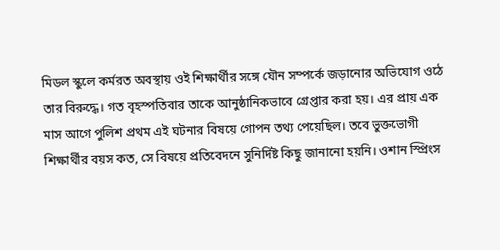মিডল স্কুলে কর্মরত অবস্থায় ওই শিক্ষার্থীর সঙ্গে যৌন সম্পর্কে জড়ানোর অভিযোগ ওঠে তার বিরুদ্ধে। গত বৃহস্পতিবার তাকে আনুষ্ঠানিকভাবে গ্রেপ্তার করা হয়। এর প্রায় এক মাস আগে পুলিশ প্রথম এই ঘটনার বিষয়ে গোপন তথ্য পেয়েছিল। তবে ভুক্তভোগী শিক্ষার্থীর বয়স কত, সে বিষয়ে প্রতিবেদনে সুনির্দিষ্ট কিছু জানানো হয়নি। ওশান স্প্রিংস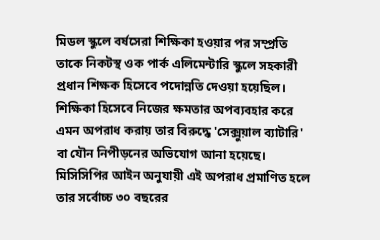মিডল স্কুলে বর্ষসেরা শিক্ষিকা হওয়ার পর সম্প্রতি তাকে নিকটস্থ ওক পার্ক এলিমেন্টারি স্কুলে সহকারী প্রধান শিক্ষক হিসেবে পদোন্নতি দেওয়া হয়েছিল।
শিক্ষিকা হিসেবে নিজের ক্ষমতার অপব্যবহার করে এমন অপরাধ করায় তার বিরুদ্ধে 'সেক্সুয়াল ব্যাটারি' বা যৌন নিপীড়নের অভিযোগ আনা হয়েছে। মিসিসিপির আইন অনুযায়ী এই অপরাধ প্রমাণিত হলে তার সর্বোচ্চ ৩০ বছরের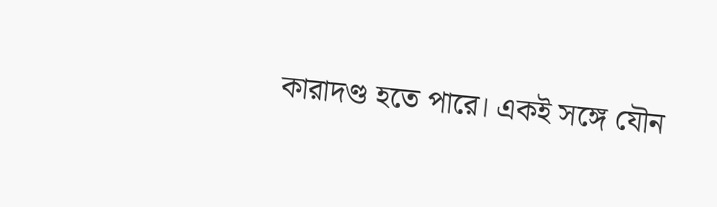কারাদণ্ড হতে পারে। একই সঙ্গে যৌন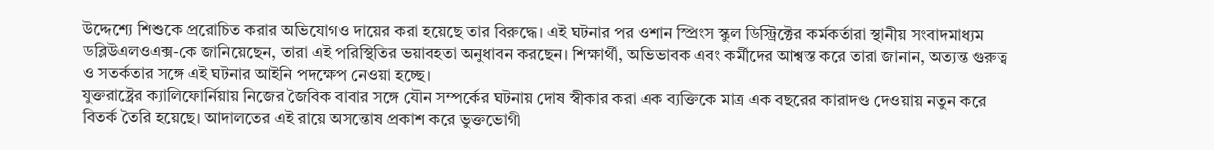উদ্দেশ্যে শিশুকে প্ররোচিত করার অভিযোগও দায়ের করা হয়েছে তার বিরুদ্ধে। এই ঘটনার পর ওশান স্প্রিংস স্কুল ডিস্ট্রিক্টের কর্মকর্তারা স্থানীয় সংবাদমাধ্যম ডব্লিউএলওএক্স-কে জানিয়েছেন, তারা এই পরিস্থিতির ভয়াবহতা অনুধাবন করছেন। শিক্ষার্থী, অভিভাবক এবং কর্মীদের আশ্বস্ত করে তারা জানান, অত্যন্ত গুরুত্ব ও সতর্কতার সঙ্গে এই ঘটনার আইনি পদক্ষেপ নেওয়া হচ্ছে।
যুক্তরাষ্ট্রের ক্যালিফোর্নিয়ায় নিজের জৈবিক বাবার সঙ্গে যৌন সম্পর্কের ঘটনায় দোষ স্বীকার করা এক ব্যক্তিকে মাত্র এক বছরের কারাদণ্ড দেওয়ায় নতুন করে বিতর্ক তৈরি হয়েছে। আদালতের এই রায়ে অসন্তোষ প্রকাশ করে ভুক্তভোগী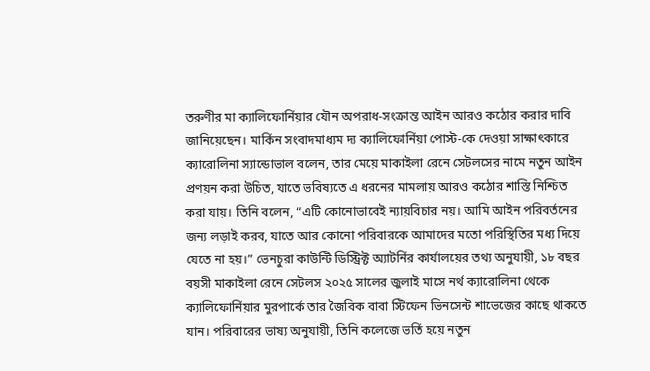তরুণীর মা ক্যালিফোর্নিয়ার যৌন অপরাধ-সংক্রান্ত আইন আরও কঠোর করার দাবি জানিয়েছেন। মার্কিন সংবাদমাধ্যম দ্য ক্যালিফোর্নিয়া পোস্ট-কে দেওয়া সাক্ষাৎকারে ক্যারোলিনা স্যান্ডোভাল বলেন, তার মেয়ে মাকাইলা রেনে সেটলসের নামে নতুন আইন প্রণয়ন করা উচিত, যাতে ভবিষ্যতে এ ধরনের মামলায় আরও কঠোর শাস্তি নিশ্চিত করা যায়। তিনি বলেন, “এটি কোনোভাবেই ন্যায়বিচার নয়। আমি আইন পরিবর্তনের জন্য লড়াই করব, যাতে আর কোনো পরিবারকে আমাদের মতো পরিস্থিতির মধ্য দিয়ে যেতে না হয়।” ভেনচুরা কাউন্টি ডিস্ট্রিক্ট অ্যাটর্নির কার্যালয়ের তথ্য অনুযায়ী, ১৮ বছর বয়সী মাকাইলা রেনে সেটলস ২০২৫ সালের জুলাই মাসে নর্থ ক্যারোলিনা থেকে ক্যালিফোর্নিয়ার মুরপার্কে তার জৈবিক বাবা স্টিফেন ভিনসেন্ট শাভেজের কাছে থাকতে যান। পরিবারের ভাষ্য অনুযায়ী, তিনি কলেজে ভর্তি হয়ে নতুন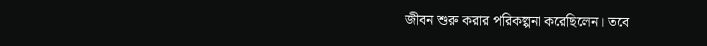জীবন শুরু করার পরিকল্পনা করেছিলেন। তবে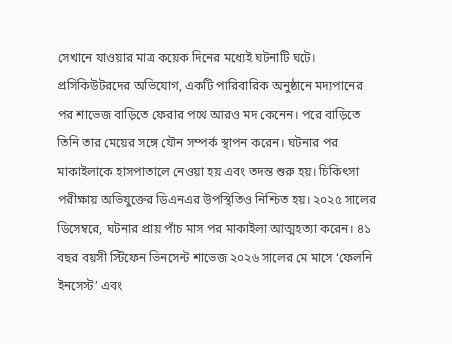সেখানে যাওয়ার মাত্র কয়েক দিনের মধ্যেই ঘটনাটি ঘটে। প্রসিকিউটরদের অভিযোগ, একটি পারিবারিক অনুষ্ঠানে মদ্যপানের পর শাভেজ বাড়িতে ফেরার পথে আরও মদ কেনেন। পরে বাড়িতে তিনি তার মেয়ের সঙ্গে যৌন সম্পর্ক স্থাপন করেন। ঘটনার পর মাকাইলাকে হাসপাতালে নেওয়া হয় এবং তদন্ত শুরু হয়। চিকিৎসা পরীক্ষায় অভিযুক্তের ডিএনএর উপস্থিতিও নিশ্চিত হয়। ২০২৫ সালের ডিসেম্বরে, ঘটনার প্রায় পাঁচ মাস পর মাকাইলা আত্মহত্যা করেন। ৪১ বছর বয়সী স্টিফেন ভিনসেন্ট শাভেজ ২০২৬ সালের মে মাসে ‘ফেলনি ইনসেস্ট’ এবং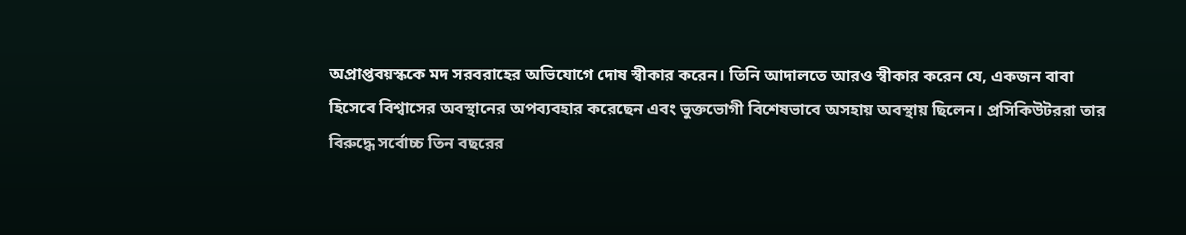অপ্রাপ্তবয়স্ককে মদ সরবরাহের অভিযোগে দোষ স্বীকার করেন। তিনি আদালতে আরও স্বীকার করেন যে, একজন বাবা হিসেবে বিশ্বাসের অবস্থানের অপব্যবহার করেছেন এবং ভুক্তভোগী বিশেষভাবে অসহায় অবস্থায় ছিলেন। প্রসিকিউটররা তার বিরুদ্ধে সর্বোচ্চ তিন বছরের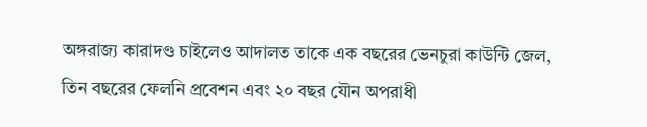অঙ্গরাজ্য কারাদণ্ড চাইলেও আদালত তাকে এক বছরের ভেনচুরা কাউন্টি জেল, তিন বছরের ফেলনি প্রবেশন এবং ২০ বছর যৌন অপরাধী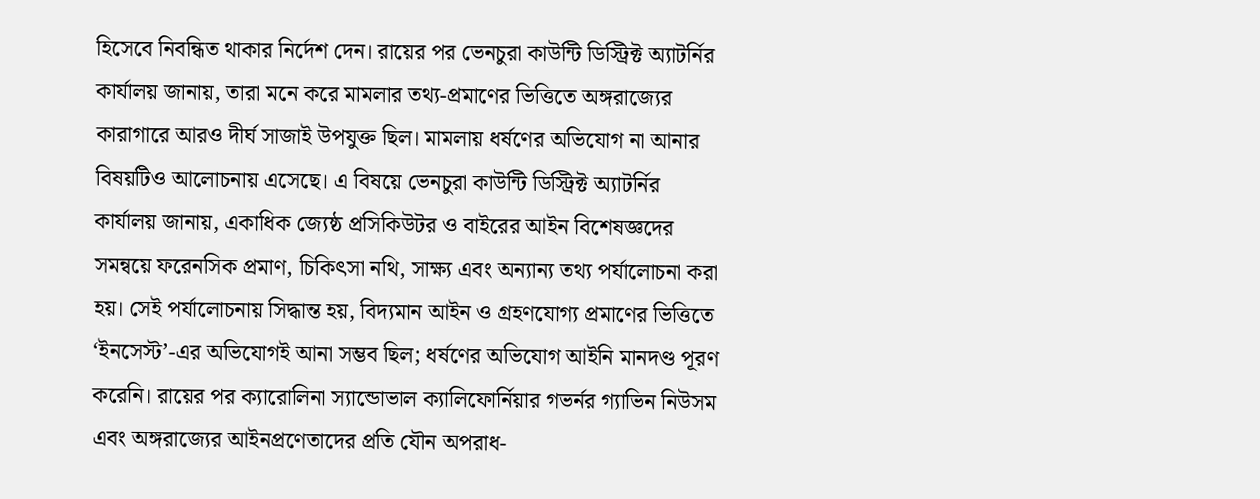হিসেবে নিবন্ধিত থাকার নির্দেশ দেন। রায়ের পর ভেনচুরা কাউন্টি ডিস্ট্রিক্ট অ্যাটর্নির কার্যালয় জানায়, তারা মনে করে মামলার তথ্য-প্রমাণের ভিত্তিতে অঙ্গরাজ্যের কারাগারে আরও দীর্ঘ সাজাই উপযুক্ত ছিল। মামলায় ধর্ষণের অভিযোগ না আনার বিষয়টিও আলোচনায় এসেছে। এ বিষয়ে ভেনচুরা কাউন্টি ডিস্ট্রিক্ট অ্যাটর্নির কার্যালয় জানায়, একাধিক জ্যেষ্ঠ প্রসিকিউটর ও বাইরের আইন বিশেষজ্ঞদের সমন্বয়ে ফরেনসিক প্রমাণ, চিকিৎসা নথি, সাক্ষ্য এবং অন্যান্য তথ্য পর্যালোচনা করা হয়। সেই পর্যালোচনায় সিদ্ধান্ত হয়, বিদ্যমান আইন ও গ্রহণযোগ্য প্রমাণের ভিত্তিতে ‘ইনসেস্ট’-এর অভিযোগই আনা সম্ভব ছিল; ধর্ষণের অভিযোগ আইনি মানদণ্ড পূরণ করেনি। রায়ের পর ক্যারোলিনা স্যান্ডোভাল ক্যালিফোর্নিয়ার গভর্নর গ্যাভিন নিউসম এবং অঙ্গরাজ্যের আইনপ্রণেতাদের প্রতি যৌন অপরাধ-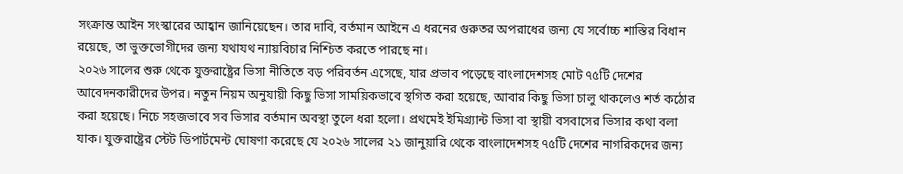সংক্রান্ত আইন সংস্কারের আহ্বান জানিয়েছেন। তার দাবি, বর্তমান আইনে এ ধরনের গুরুতর অপরাধের জন্য যে সর্বোচ্চ শাস্তির বিধান রয়েছে, তা ভুক্তভোগীদের জন্য যথাযথ ন্যায়বিচার নিশ্চিত করতে পারছে না।
২০২৬ সালের শুরু থেকে যুক্তরাষ্ট্রের ভিসা নীতিতে বড় পরিবর্তন এসেছে, যার প্রভাব পড়েছে বাংলাদেশসহ মোট ৭৫টি দেশের আবেদনকারীদের উপর। নতুন নিয়ম অনুযায়ী কিছু ভিসা সাময়িকভাবে স্থগিত করা হয়েছে, আবার কিছু ভিসা চালু থাকলেও শর্ত কঠোর করা হয়েছে। নিচে সহজভাবে সব ভিসার বর্তমান অবস্থা তুলে ধরা হলো। প্রথমেই ইমিগ্র্যান্ট ভিসা বা স্থায়ী বসবাসের ভিসার কথা বলা যাক। যুক্তরাষ্ট্রের স্টেট ডিপার্টমেন্ট ঘোষণা করেছে যে ২০২৬ সালের ২১ জানুয়ারি থেকে বাংলাদেশসহ ৭৫টি দেশের নাগরিকদের জন্য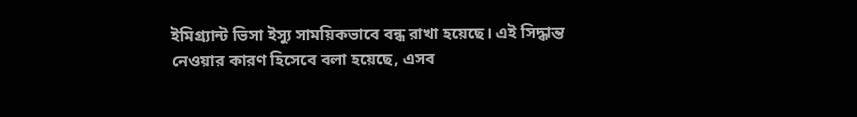ইমিগ্র্যান্ট ভিসা ইস্যু সাময়িকভাবে বন্ধ রাখা হয়েছে। এই সিদ্ধান্ত নেওয়ার কারণ হিসেবে বলা হয়েছে, এসব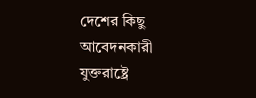দেশের কিছু আবেদনকারী যুক্তরাষ্ট্রে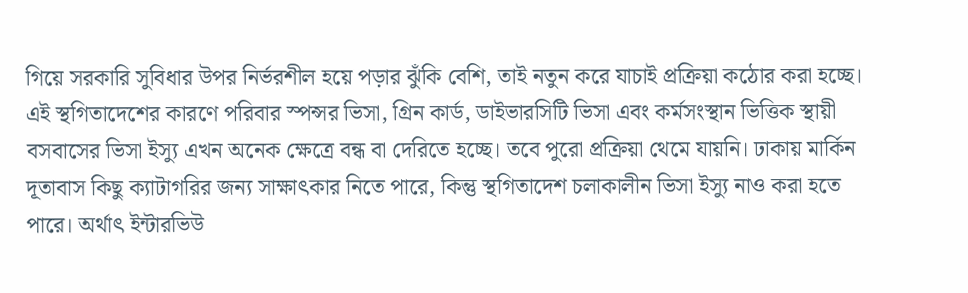গিয়ে সরকারি সুবিধার উপর নির্ভরশীল হয়ে পড়ার ঝুঁকি বেশি, তাই নতুন করে যাচাই প্রক্রিয়া কঠোর করা হচ্ছে। এই স্থগিতাদেশের কারণে পরিবার স্পন্সর ভিসা, গ্রিন কার্ড, ডাইভারসিটি ভিসা এবং কর্মসংস্থান ভিত্তিক স্থায়ী বসবাসের ভিসা ইস্যু এখন অনেক ক্ষেত্রে বন্ধ বা দেরিতে হচ্ছে। তবে পুরো প্রক্রিয়া থেমে যায়নি। ঢাকায় মার্কিন দূতাবাস কিছু ক্যাটাগরির জন্য সাক্ষাৎকার নিতে পারে, কিন্তু স্থগিতাদেশ চলাকালীন ভিসা ইস্যু নাও করা হতে পারে। অর্থাৎ ইন্টারভিউ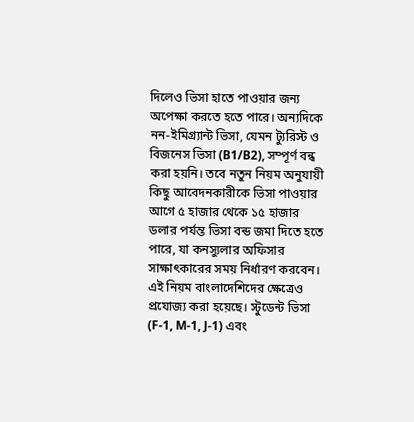দিলেও ভিসা হাতে পাওয়ার জন্য অপেক্ষা করতে হতে পারে। অন্যদিকে নন-ইমিগ্র্যান্ট ভিসা, যেমন ট্যুরিস্ট ও বিজনেস ভিসা (B1/B2), সম্পূর্ণ বন্ধ করা হয়নি। তবে নতুন নিয়ম অনুযায়ী কিছু আবেদনকারীকে ভিসা পাওয়ার আগে ৫ হাজার থেকে ১৫ হাজার ডলার পর্যন্ত ভিসা বন্ড জমা দিতে হতে পারে, যা কনস্যুলার অফিসার সাক্ষাৎকারের সময় নির্ধারণ করবেন। এই নিয়ম বাংলাদেশিদের ক্ষেত্রেও প্রযোজ্য করা হয়েছে। স্টুডেন্ট ভিসা (F-1, M-1, J-1) এবং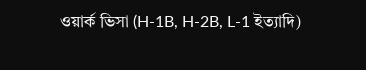ওয়ার্ক ভিসা (H-1B, H-2B, L-1 ইত্যাদি)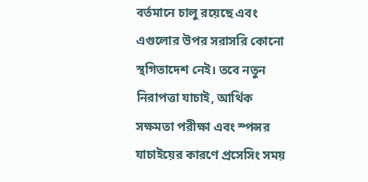বর্তমানে চালু রয়েছে এবং এগুলোর উপর সরাসরি কোনো স্থগিতাদেশ নেই। তবে নতুন নিরাপত্তা যাচাই, আর্থিক সক্ষমতা পরীক্ষা এবং স্পন্সর যাচাইয়ের কারণে প্রসেসিং সময়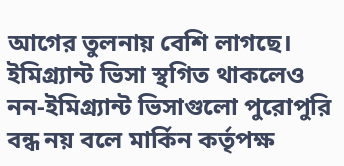আগের তুলনায় বেশি লাগছে। ইমিগ্র্যান্ট ভিসা স্থগিত থাকলেও নন-ইমিগ্র্যান্ট ভিসাগুলো পুরোপুরি বন্ধ নয় বলে মার্কিন কর্তৃপক্ষ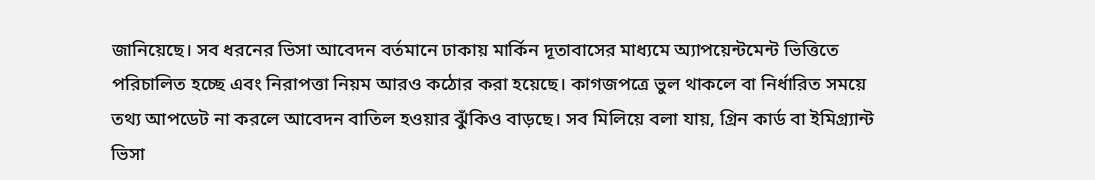জানিয়েছে। সব ধরনের ভিসা আবেদন বর্তমানে ঢাকায় মার্কিন দূতাবাসের মাধ্যমে অ্যাপয়েন্টমেন্ট ভিত্তিতে পরিচালিত হচ্ছে এবং নিরাপত্তা নিয়ম আরও কঠোর করা হয়েছে। কাগজপত্রে ভুল থাকলে বা নির্ধারিত সময়ে তথ্য আপডেট না করলে আবেদন বাতিল হওয়ার ঝুঁকিও বাড়ছে। সব মিলিয়ে বলা যায়, গ্রিন কার্ড বা ইমিগ্র্যান্ট ভিসা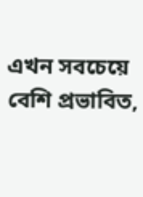এখন সবচেয়ে বেশি প্রভাবিত,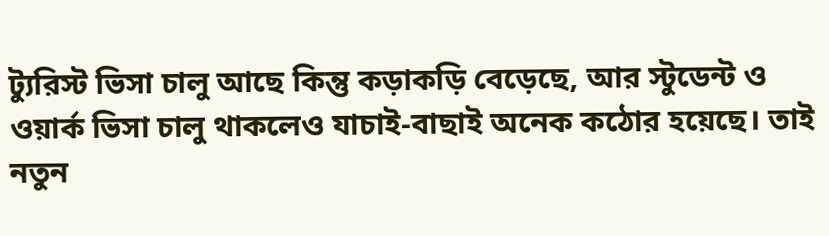ট্যুরিস্ট ভিসা চালু আছে কিন্তু কড়াকড়ি বেড়েছে, আর স্টুডেন্ট ও ওয়ার্ক ভিসা চালু থাকলেও যাচাই-বাছাই অনেক কঠোর হয়েছে। তাই নতুন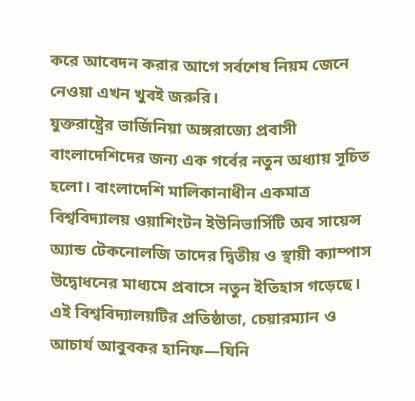করে আবেদন করার আগে সর্বশেষ নিয়ম জেনে নেওয়া এখন খুবই জরুরি।
যুক্তরাষ্ট্রের ভার্জিনিয়া অঙ্গরাজ্যে প্রবাসী বাংলাদেশিদের জন্য এক গর্বের নতুন অধ্যায় সূচিত হলো। বাংলাদেশি মালিকানাধীন একমাত্র বিশ্ববিদ্যালয় ওয়াশিংটন ইউনিভার্সিটি অব সায়েন্স অ্যান্ড টেকনোলজি তাদের দ্বিতীয় ও স্থায়ী ক্যাম্পাস উদ্বোধনের মাধ্যমে প্রবাসে নতুন ইতিহাস গড়েছে। এই বিশ্ববিদ্যালয়টির প্রতিষ্ঠাতা, চেয়ারম্যান ও আচার্য আবুবকর হানিফ—যিনি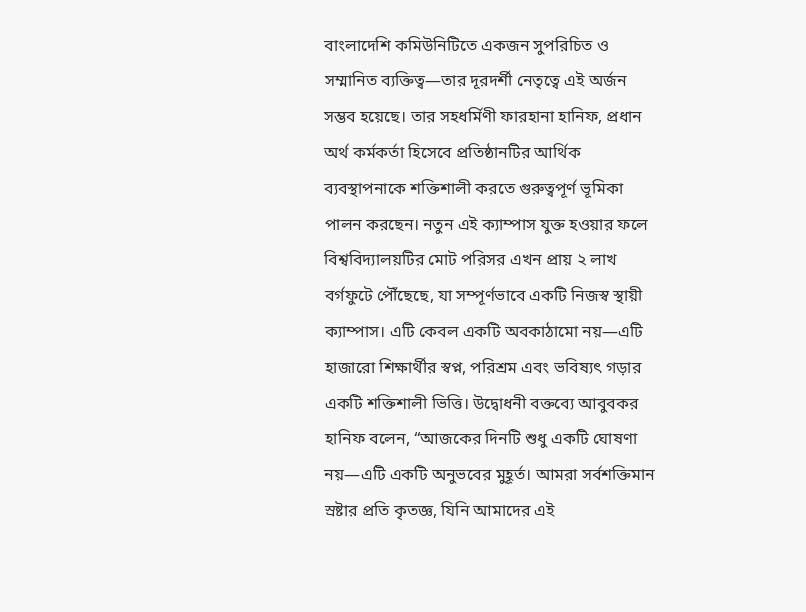বাংলাদেশি কমিউনিটিতে একজন সুপরিচিত ও সম্মানিত ব্যক্তিত্ব—তার দূরদর্শী নেতৃত্বে এই অর্জন সম্ভব হয়েছে। তার সহধর্মিণী ফারহানা হানিফ, প্রধান অর্থ কর্মকর্তা হিসেবে প্রতিষ্ঠানটির আর্থিক ব্যবস্থাপনাকে শক্তিশালী করতে গুরুত্বপূর্ণ ভূমিকা পালন করছেন। নতুন এই ক্যাম্পাস যুক্ত হওয়ার ফলে বিশ্ববিদ্যালয়টির মোট পরিসর এখন প্রায় ২ লাখ বর্গফুটে পৌঁছেছে, যা সম্পূর্ণভাবে একটি নিজস্ব স্থায়ী ক্যাম্পাস। এটি কেবল একটি অবকাঠামো নয়—এটি হাজারো শিক্ষার্থীর স্বপ্ন, পরিশ্রম এবং ভবিষ্যৎ গড়ার একটি শক্তিশালী ভিত্তি। উদ্বোধনী বক্তব্যে আবুবকর হানিফ বলেন, “আজকের দিনটি শুধু একটি ঘোষণা নয়—এটি একটি অনুভবের মুহূর্ত। আমরা সর্বশক্তিমান স্রষ্টার প্রতি কৃতজ্ঞ, যিনি আমাদের এই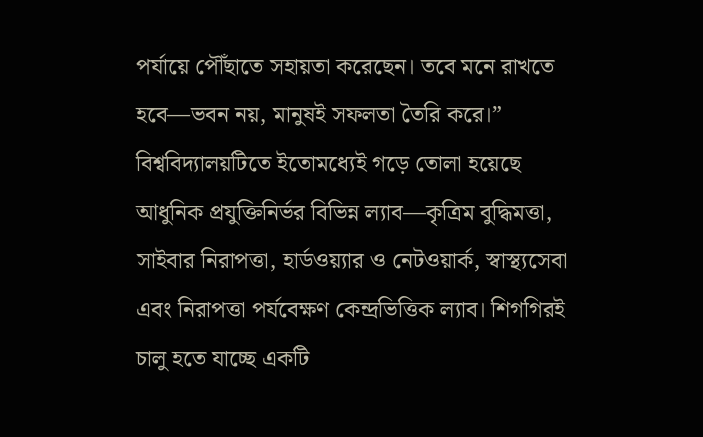পর্যায়ে পৌঁছাতে সহায়তা করেছেন। তবে মনে রাখতে হবে—ভবন নয়, মানুষই সফলতা তৈরি করে।” বিশ্ববিদ্যালয়টিতে ইতোমধ্যেই গড়ে তোলা হয়েছে আধুনিক প্রযুক্তিনির্ভর বিভিন্ন ল্যাব—কৃত্রিম বুদ্ধিমত্তা, সাইবার নিরাপত্তা, হার্ডওয়্যার ও নেটওয়ার্ক, স্বাস্থ্যসেবা এবং নিরাপত্তা পর্যবেক্ষণ কেন্দ্রভিত্তিক ল্যাব। শিগগিরই চালু হতে যাচ্ছে একটি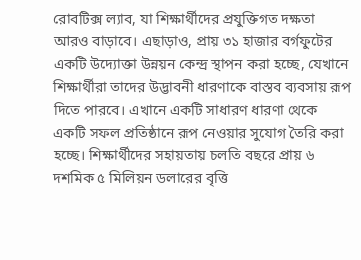রোবটিক্স ল্যাব, যা শিক্ষার্থীদের প্রযুক্তিগত দক্ষতা আরও বাড়াবে। এছাড়াও, প্রায় ৩১ হাজার বর্গফুটের একটি উদ্যোক্তা উন্নয়ন কেন্দ্র স্থাপন করা হচ্ছে, যেখানে শিক্ষার্থীরা তাদের উদ্ভাবনী ধারণাকে বাস্তব ব্যবসায় রূপ দিতে পারবে। এখানে একটি সাধারণ ধারণা থেকে একটি সফল প্রতিষ্ঠানে রূপ নেওয়ার সুযোগ তৈরি করা হচ্ছে। শিক্ষার্থীদের সহায়তায় চলতি বছরে প্রায় ৬ দশমিক ৫ মিলিয়ন ডলারের বৃত্তি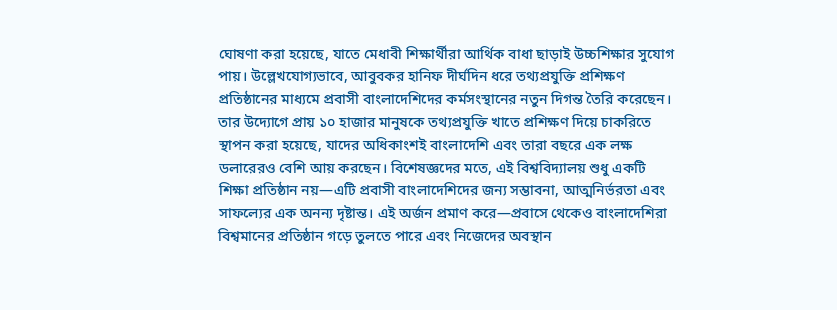ঘোষণা করা হয়েছে, যাতে মেধাবী শিক্ষার্থীরা আর্থিক বাধা ছাড়াই উচ্চশিক্ষার সুযোগ পায়। উল্লেখযোগ্যভাবে, আবুবকর হানিফ দীর্ঘদিন ধরে তথ্যপ্রযুক্তি প্রশিক্ষণ প্রতিষ্ঠানের মাধ্যমে প্রবাসী বাংলাদেশিদের কর্মসংস্থানের নতুন দিগন্ত তৈরি করেছেন। তার উদ্যোগে প্রায় ১০ হাজার মানুষকে তথ্যপ্রযুক্তি খাতে প্রশিক্ষণ দিয়ে চাকরিতে স্থাপন করা হয়েছে, যাদের অধিকাংশই বাংলাদেশি এবং তারা বছরে এক লক্ষ ডলারেরও বেশি আয় করছেন। বিশেষজ্ঞদের মতে, এই বিশ্ববিদ্যালয় শুধু একটি শিক্ষা প্রতিষ্ঠান নয়—এটি প্রবাসী বাংলাদেশিদের জন্য সম্ভাবনা, আত্মনির্ভরতা এবং সাফল্যের এক অনন্য দৃষ্টান্ত। এই অর্জন প্রমাণ করে—প্রবাসে থেকেও বাংলাদেশিরা বিশ্বমানের প্রতিষ্ঠান গড়ে তুলতে পারে এবং নিজেদের অবস্থান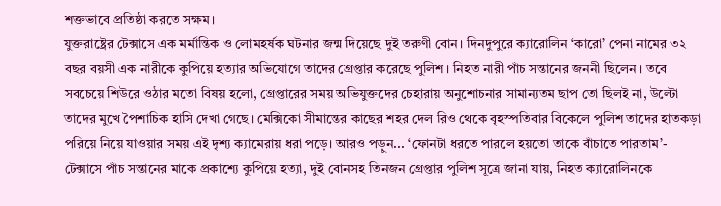শক্তভাবে প্রতিষ্ঠা করতে সক্ষম।
যুক্তরাষ্ট্রের টেক্সাসে এক মর্মান্তিক ও লোমহর্ষক ঘটনার জন্ম দিয়েছে দুই তরুণী বোন। দিনদুপুরে ক্যারোলিন ‘কারো’ পেনা নামের ৩২ বছর বয়সী এক নারীকে কুপিয়ে হত্যার অভিযোগে তাদের গ্রেপ্তার করেছে পুলিশ। নিহত নারী পাঁচ সন্তানের জননী ছিলেন। তবে সবচেয়ে শিউরে ওঠার মতো বিষয় হলো, গ্রেপ্তারের সময় অভিযুক্তদের চেহারায় অনুশোচনার সামান্যতম ছাপ তো ছিলই না, উল্টো তাদের মুখে পৈশাচিক হাসি দেখা গেছে। মেক্সিকো সীমান্তের কাছের শহর দেল রিও থেকে বৃহস্পতিবার বিকেলে পুলিশ তাদের হাতকড়া পরিয়ে নিয়ে যাওয়ার সময় এই দৃশ্য ক্যামেরায় ধরা পড়ে। আরও পড়ুন... ‘ফোনটা ধরতে পারলে হয়তো তাকে বাঁচাতে পারতাম’- টেক্সাসে পাঁচ সন্তানের মাকে প্রকাশ্যে কুপিয়ে হত্যা, দুই বোনসহ তিনজন গ্রেপ্তার পুলিশ সূত্রে জানা যায়, নিহত ক্যারোলিনকে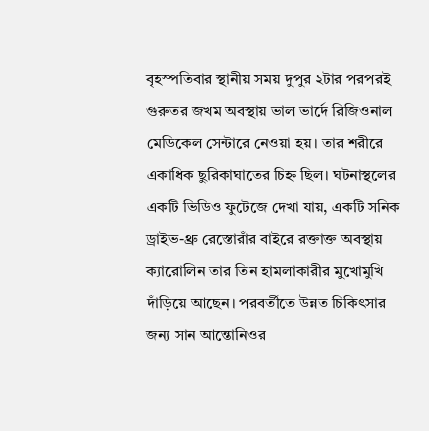বৃহস্পতিবার স্থানীয় সময় দুপুর ২টার পরপরই গুরুতর জখম অবস্থায় ভাল ভার্দে রিজিওনাল মেডিকেল সেন্টারে নেওয়া হয়। তার শরীরে একাধিক ছুরিকাঘাতের চিহ্ন ছিল। ঘটনাস্থলের একটি ভিডিও ফুটেজে দেখা যায়, একটি সনিক ড্রাইভ-থ্রু রেস্তোরাঁর বাইরে রক্তাক্ত অবস্থায় ক্যারোলিন তার তিন হামলাকারীর মুখোমুখি দাঁড়িয়ে আছেন। পরবর্তীতে উন্নত চিকিৎসার জন্য সান আন্তোনিওর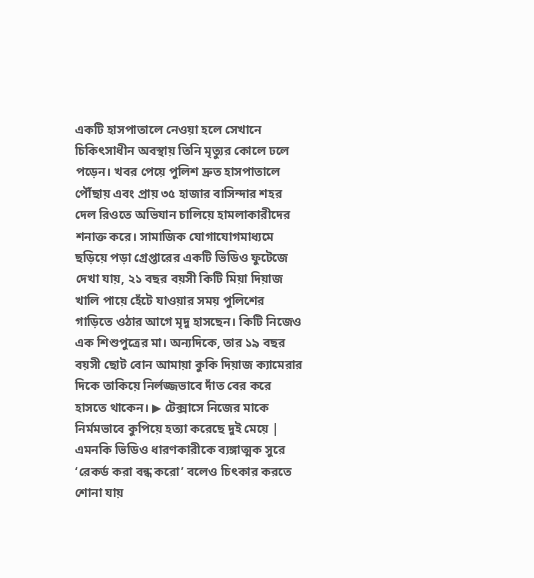একটি হাসপাতালে নেওয়া হলে সেখানে চিকিৎসাধীন অবস্থায় তিনি মৃত্যুর কোলে ঢলে পড়েন। খবর পেয়ে পুলিশ দ্রুত হাসপাতালে পৌঁছায় এবং প্রায় ৩৫ হাজার বাসিন্দার শহর দেল রিওতে অভিযান চালিয়ে হামলাকারীদের শনাক্ত করে। সামাজিক যোগাযোগমাধ্যমে ছড়িয়ে পড়া গ্রেপ্তারের একটি ভিডিও ফুটেজে দেখা যায়, ২১ বছর বয়সী কিটি মিয়া দিয়াজ খালি পায়ে হেঁটে যাওয়ার সময় পুলিশের গাড়িতে ওঠার আগে মৃদু হাসছেন। কিটি নিজেও এক শিশুপুত্রের মা। অন্যদিকে, তার ১৯ বছর বয়সী ছোট বোন আমায়া কুকি দিয়াজ ক্যামেরার দিকে তাকিয়ে নির্লজ্জভাবে দাঁত বের করে হাসতে থাকেন। ▶ টেক্সাসে নিজের মাকে নির্মমভাবে কুপিয়ে হত্যা করেছে দুই মেয়ে | এমনকি ভিডিও ধারণকারীকে ব্যঙ্গাত্মক সুরে ‘রেকর্ড করা বন্ধ করো’ বলেও চিৎকার করতে শোনা যায়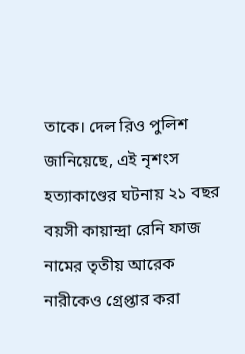তাকে। দেল রিও পুলিশ জানিয়েছে, এই নৃশংস হত্যাকাণ্ডের ঘটনায় ২১ বছর বয়সী কায়ান্দ্রা রেনি ফাজ নামের তৃতীয় আরেক নারীকেও গ্রেপ্তার করা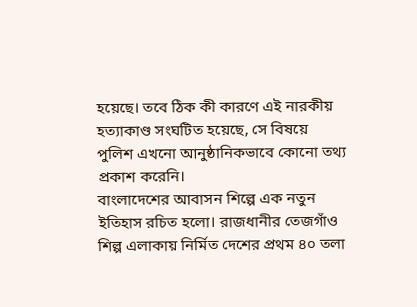হয়েছে। তবে ঠিক কী কারণে এই নারকীয় হত্যাকাণ্ড সংঘটিত হয়েছে, সে বিষয়ে পুলিশ এখনো আনুষ্ঠানিকভাবে কোনো তথ্য প্রকাশ করেনি।
বাংলাদেশের আবাসন শিল্পে এক নতুন ইতিহাস রচিত হলো। রাজধানীর তেজগাঁও শিল্প এলাকায় নির্মিত দেশের প্রথম ৪০ তলা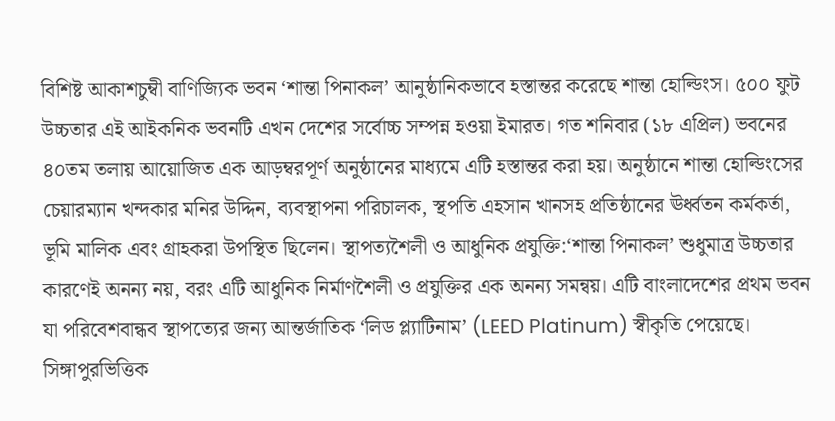বিশিষ্ট আকাশচুম্বী বাণিজ্যিক ভবন ‘শান্তা পিনাকল’ আনুষ্ঠানিকভাবে হস্তান্তর করেছে শান্তা হোল্ডিংস। ৫০০ ফুট উচ্চতার এই আইকনিক ভবনটি এখন দেশের সর্বোচ্চ সম্পন্ন হওয়া ইমারত। গত শনিবার (১৮ এপ্রিল) ভবনের ৪০তম তলায় আয়োজিত এক আড়ম্বরপূর্ণ অনুষ্ঠানের মাধ্যমে এটি হস্তান্তর করা হয়। অনুষ্ঠানে শান্তা হোল্ডিংসের চেয়ারম্যান খন্দকার মনির উদ্দিন, ব্যবস্থাপনা পরিচালক, স্থপতি এহসান খানসহ প্রতিষ্ঠানের ঊর্ধ্বতন কর্মকর্তা, ভূমি মালিক এবং গ্রাহকরা উপস্থিত ছিলেন। স্থাপত্যশৈলী ও আধুনিক প্রযুক্তি:‘শান্তা পিনাকল’ শুধুমাত্র উচ্চতার কারণেই অনন্য নয়, বরং এটি আধুনিক নির্মাণশৈলী ও প্রযুক্তির এক অনন্য সমন্বয়। এটি বাংলাদেশের প্রথম ভবন যা পরিবেশবান্ধব স্থাপত্যের জন্য আন্তর্জাতিক ‘লিড প্ল্যাটিনাম’ (LEED Platinum) স্বীকৃতি পেয়েছে। সিঙ্গাপুরভিত্তিক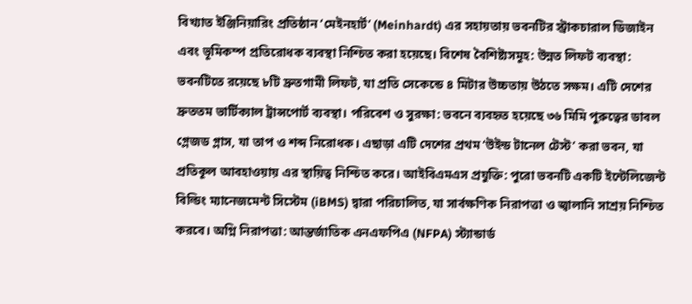বিখ্যাত ইঞ্জিনিয়ারিং প্রতিষ্ঠান ‘মেইনহার্ট’ (Meinhardt) এর সহায়তায় ভবনটির স্ট্রাকচারাল ডিজাইন এবং ভূমিকম্প প্রতিরোধক ব্যবস্থা নিশ্চিত করা হয়েছে। বিশেষ বৈশিষ্ট্যসমূহ: উন্নত লিফট ব্যবস্থা: ভবনটিতে রয়েছে ৮টি দ্রুতগামী লিফট, যা প্রতি সেকেন্ডে ৪ মিটার উচ্চতায় উঠতে সক্ষম। এটি দেশের দ্রুততম ভার্টিক্যাল ট্রান্সপোর্ট ব্যবস্থা। পরিবেশ ও সুরক্ষা: ভবনে ব্যবহৃত হয়েছে ৩৬ মিমি পুরুত্বের ডাবল গ্লেজড গ্লাস, যা তাপ ও শব্দ নিরোধক। এছাড়া এটি দেশের প্রথম ‘উইন্ড টানেল টেস্ট’ করা ভবন, যা প্রতিকূল আবহাওয়ায় এর স্থায়িত্ব নিশ্চিত করে। আইবিএমএস প্রযুক্তি: পুরো ভবনটি একটি ইন্টেলিজেন্ট বিল্ডিং ম্যানেজমেন্ট সিস্টেম (iBMS) দ্বারা পরিচালিত, যা সার্বক্ষণিক নিরাপত্তা ও জ্বালানি সাশ্রয় নিশ্চিত করবে। অগ্নি নিরাপত্তা: আন্তর্জাতিক এনএফপিএ (NFPA) স্ট্যান্ডার্ড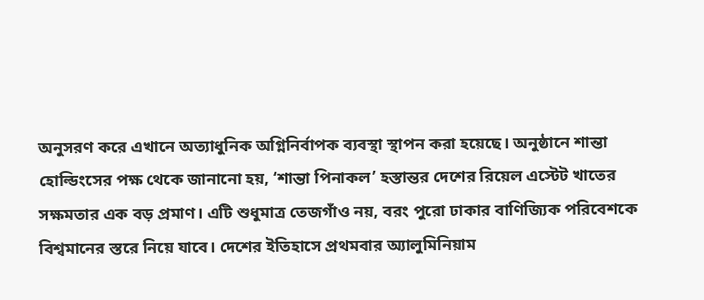অনুসরণ করে এখানে অত্যাধুনিক অগ্নিনির্বাপক ব্যবস্থা স্থাপন করা হয়েছে। অনুষ্ঠানে শান্তা হোল্ডিংসের পক্ষ থেকে জানানো হয়, ‘শান্তা পিনাকল’ হস্তান্তর দেশের রিয়েল এস্টেট খাতের সক্ষমতার এক বড় প্রমাণ। এটি শুধুমাত্র তেজগাঁও নয়, বরং পুরো ঢাকার বাণিজ্যিক পরিবেশকে বিশ্বমানের স্তরে নিয়ে যাবে। দেশের ইতিহাসে প্রথমবার অ্যালুমিনিয়াম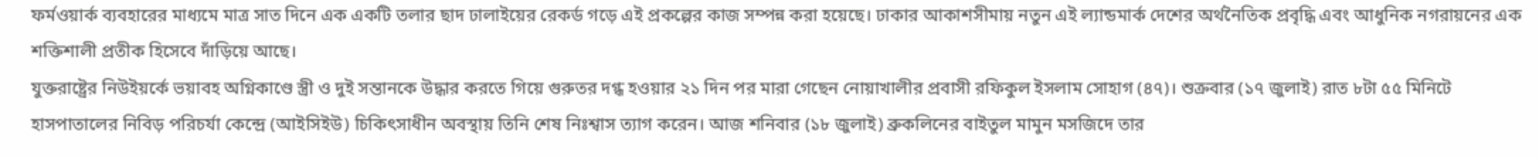ফর্মওয়ার্ক ব্যবহারের মাধ্যমে মাত্র সাত দিনে এক একটি তলার ছাদ ঢালাইয়ের রেকর্ড গড়ে এই প্রকল্পের কাজ সম্পন্ন করা হয়েছে। ঢাকার আকাশসীমায় নতুন এই ল্যান্ডমার্ক দেশের অর্থনৈতিক প্রবৃদ্ধি এবং আধুনিক নগরায়নের এক শক্তিশালী প্রতীক হিসেবে দাঁড়িয়ে আছে।
যুক্তরাষ্ট্রের নিউইয়র্কে ভয়াবহ অগ্নিকাণ্ডে স্ত্রী ও দুই সন্তানকে উদ্ধার করতে গিয়ে গুরুতর দগ্ধ হওয়ার ২১ দিন পর মারা গেছেন নোয়াখালীর প্রবাসী রফিকুল ইসলাম সোহাগ (৪৭)। শুক্রবার (১৭ জুলাই) রাত ৮টা ৫৫ মিনিটে হাসপাতালের নিবিড় পরিচর্যা কেন্দ্রে (আইসিইউ) চিকিৎসাধীন অবস্থায় তিনি শেষ নিঃশ্বাস ত্যাগ করেন। আজ শনিবার (১৮ জুলাই) ব্রুকলিনের বাইতুল মামুন মসজিদে তার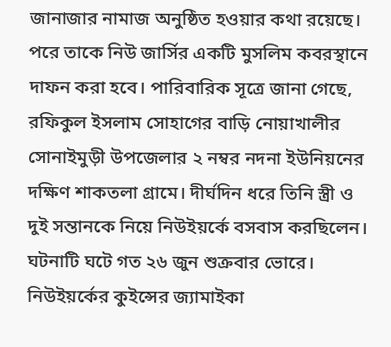জানাজার নামাজ অনুষ্ঠিত হওয়ার কথা রয়েছে। পরে তাকে নিউ জার্সির একটি মুসলিম কবরস্থানে দাফন করা হবে। পারিবারিক সূত্রে জানা গেছে, রফিকুল ইসলাম সোহাগের বাড়ি নোয়াখালীর সোনাইমুড়ী উপজেলার ২ নম্বর নদনা ইউনিয়নের দক্ষিণ শাকতলা গ্রামে। দীর্ঘদিন ধরে তিনি স্ত্রী ও দুই সন্তানকে নিয়ে নিউইয়র্কে বসবাস করছিলেন। ঘটনাটি ঘটে গত ২৬ জুন শুক্রবার ভোরে। নিউইয়র্কের কুইন্সের জ্যামাইকা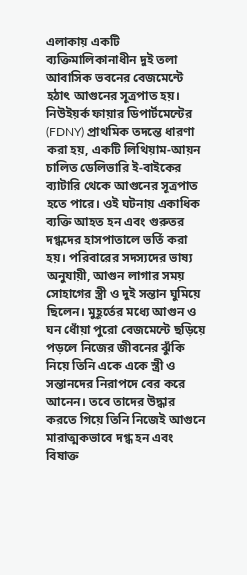এলাকায় একটি ব্যক্তিমালিকানাধীন দুই তলা আবাসিক ভবনের বেজমেন্টে হঠাৎ আগুনের সূত্রপাত হয়। নিউইয়র্ক ফায়ার ডিপার্টমেন্টের (FDNY) প্রাথমিক তদন্তে ধারণা করা হয়, একটি লিথিয়াম-আয়ন চালিত ডেলিভারি ই-বাইকের ব্যাটারি থেকে আগুনের সূত্রপাত হতে পারে। ওই ঘটনায় একাধিক ব্যক্তি আহত হন এবং গুরুতর দগ্ধদের হাসপাতালে ভর্তি করা হয়। পরিবারের সদস্যদের ভাষ্য অনুযায়ী, আগুন লাগার সময় সোহাগের স্ত্রী ও দুই সন্তান ঘুমিয়ে ছিলেন। মুহূর্তের মধ্যে আগুন ও ঘন ধোঁয়া পুরো বেজমেন্টে ছড়িয়ে পড়লে নিজের জীবনের ঝুঁকি নিয়ে তিনি একে একে স্ত্রী ও সন্তানদের নিরাপদে বের করে আনেন। তবে তাদের উদ্ধার করতে গিয়ে তিনি নিজেই আগুনে মারাত্মকভাবে দগ্ধ হন এবং বিষাক্ত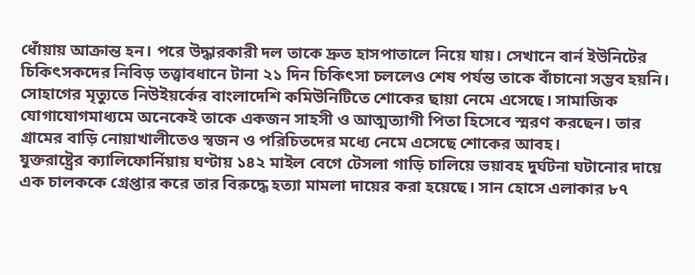ধোঁয়ায় আক্রান্ত হন। পরে উদ্ধারকারী দল তাকে দ্রুত হাসপাতালে নিয়ে যায়। সেখানে বার্ন ইউনিটের চিকিৎসকদের নিবিড় তত্ত্বাবধানে টানা ২১ দিন চিকিৎসা চললেও শেষ পর্যন্ত তাকে বাঁচানো সম্ভব হয়নি। সোহাগের মৃত্যুতে নিউইয়র্কের বাংলাদেশি কমিউনিটিতে শোকের ছায়া নেমে এসেছে। সামাজিক যোগাযোগমাধ্যমে অনেকেই তাকে একজন সাহসী ও আত্মত্যাগী পিতা হিসেবে স্মরণ করছেন। তার গ্রামের বাড়ি নোয়াখালীতেও স্বজন ও পরিচিতদের মধ্যে নেমে এসেছে শোকের আবহ।
যুক্তরাষ্ট্রের ক্যালিফোর্নিয়ায় ঘণ্টায় ১৪২ মাইল বেগে টেসলা গাড়ি চালিয়ে ভয়াবহ দুর্ঘটনা ঘটানোর দায়ে এক চালককে গ্রেপ্তার করে তার বিরুদ্ধে হত্যা মামলা দায়ের করা হয়েছে। সান হোসে এলাকার ৮৭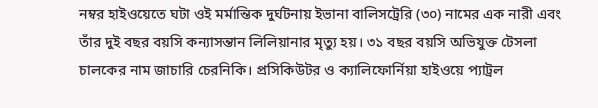নম্বর হাইওয়েতে ঘটা ওই মর্মান্তিক দুর্ঘটনায় ইভানা বালিসট্রেরি (৩০) নামের এক নারী এবং তাঁর দুই বছর বয়সি কন্যাসন্তান লিলিয়ানার মৃত্যু হয়। ৩১ বছর বয়সি অভিযুক্ত টেসলা চালকের নাম জাচারি চেরনিকি। প্রসিকিউটর ও ক্যালিফোর্নিয়া হাইওয়ে প্যাট্রল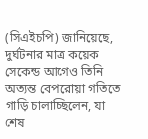(সিএইচপি) জানিয়েছে, দুর্ঘটনার মাত্র কয়েক সেকেন্ড আগেও তিনি অত্যন্ত বেপরোয়া গতিতে গাড়ি চালাচ্ছিলেন, যা শেষ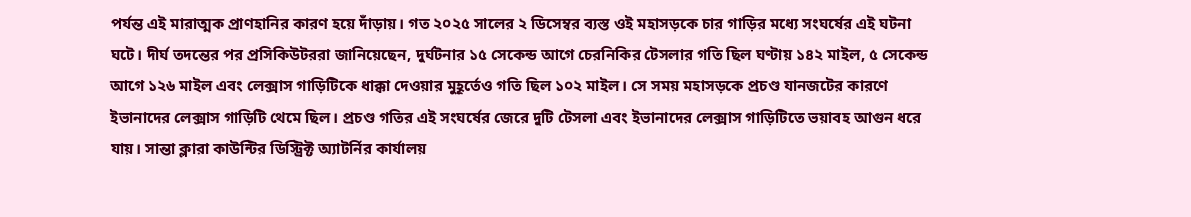পর্যন্ত এই মারাত্মক প্রাণহানির কারণ হয়ে দাঁড়ায়। গত ২০২৫ সালের ২ ডিসেম্বর ব্যস্ত ওই মহাসড়কে চার গাড়ির মধ্যে সংঘর্ষের এই ঘটনা ঘটে। দীর্ঘ তদন্তের পর প্রসিকিউটররা জানিয়েছেন, দুর্ঘটনার ১৫ সেকেন্ড আগে চেরনিকির টেসলার গতি ছিল ঘণ্টায় ১৪২ মাইল, ৫ সেকেন্ড আগে ১২৬ মাইল এবং লেক্সাস গাড়িটিকে ধাক্কা দেওয়ার মুহূর্তেও গতি ছিল ১০২ মাইল। সে সময় মহাসড়কে প্রচণ্ড যানজটের কারণে ইভানাদের লেক্সাস গাড়িটি থেমে ছিল। প্রচণ্ড গতির এই সংঘর্ষের জেরে দুটি টেসলা এবং ইভানাদের লেক্সাস গাড়িটিতে ভয়াবহ আগুন ধরে যায়। সান্তা ক্লারা কাউন্টির ডিস্ট্রিক্ট অ্যাটর্নির কার্যালয়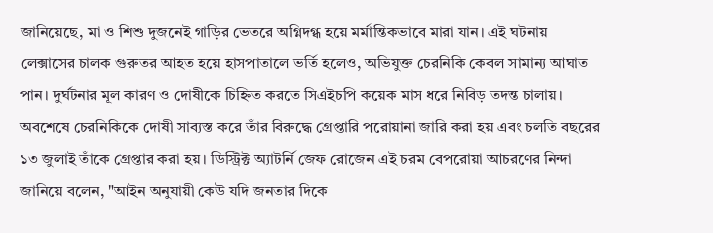জানিয়েছে, মা ও শিশু দুজনেই গাড়ির ভেতরে অগ্নিদগ্ধ হয়ে মর্মান্তিকভাবে মারা যান। এই ঘটনায় লেক্সাসের চালক গুরুতর আহত হয়ে হাসপাতালে ভর্তি হলেও, অভিযুক্ত চেরনিকি কেবল সামান্য আঘাত পান। দুর্ঘটনার মূল কারণ ও দোষীকে চিহ্নিত করতে সিএইচপি কয়েক মাস ধরে নিবিড় তদন্ত চালায়। অবশেষে চেরনিকিকে দোষী সাব্যস্ত করে তাঁর বিরুদ্ধে গ্রেপ্তারি পরোয়ানা জারি করা হয় এবং চলতি বছরের ১৩ জুলাই তাঁকে গ্রেপ্তার করা হয়। ডিস্ট্রিক্ট অ্যাটর্নি জেফ রোজেন এই চরম বেপরোয়া আচরণের নিন্দা জানিয়ে বলেন, "আইন অনুযায়ী কেউ যদি জনতার দিকে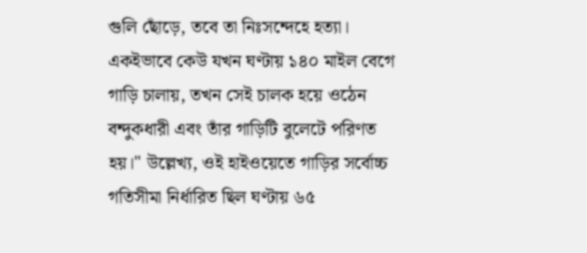গুলি ছোঁড়ে, তবে তা নিঃসন্দেহে হত্যা। একইভাবে কেউ যখন ঘণ্টায় ১৪০ মাইল বেগে গাড়ি চালায়, তখন সেই চালক হয়ে ওঠেন বন্দুকধারী এবং তাঁর গাড়িটি বুলেটে পরিণত হয়।" উল্লেখ্য, ওই হাইওয়েতে গাড়ির সর্বোচ্চ গতিসীমা নির্ধারিত ছিল ঘণ্টায় ৬৫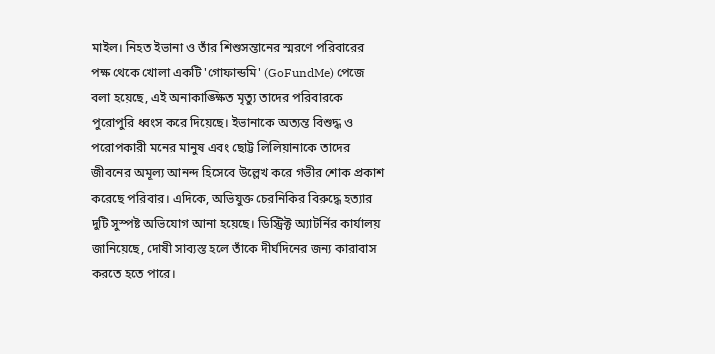মাইল। নিহত ইভানা ও তাঁর শিশুসন্তানের স্মরণে পরিবারের পক্ষ থেকে খোলা একটি 'গোফান্ডমি' (GoFundMe) পেজে বলা হয়েছে, এই অনাকাঙ্ক্ষিত মৃত্যু তাদের পরিবারকে পুরোপুরি ধ্বংস করে দিয়েছে। ইভানাকে অত্যন্ত বিশুদ্ধ ও পরোপকারী মনের মানুষ এবং ছোট্ট লিলিয়ানাকে তাদের জীবনের অমূল্য আনন্দ হিসেবে উল্লেখ করে গভীর শোক প্রকাশ করেছে পরিবার। এদিকে, অভিযুক্ত চেরনিকির বিরুদ্ধে হত্যার দুটি সুস্পষ্ট অভিযোগ আনা হয়েছে। ডিস্ট্রিক্ট অ্যাটর্নির কার্যালয় জানিয়েছে, দোষী সাব্যস্ত হলে তাঁকে দীর্ঘদিনের জন্য কারাবাস করতে হতে পারে।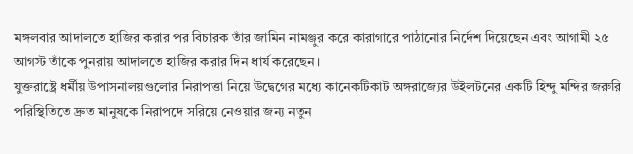মঙ্গলবার আদালতে হাজির করার পর বিচারক তাঁর জামিন নামঞ্জুর করে কারাগারে পাঠানোর নির্দেশ দিয়েছেন এবং আগামী ২৫ আগস্ট তাঁকে পুনরায় আদালতে হাজির করার দিন ধার্য করেছেন।
যুক্তরাষ্ট্রে ধর্মীয় উপাসনালয়গুলোর নিরাপত্তা নিয়ে উদ্বেগের মধ্যে কানেকটিকাট অঙ্গরাজ্যের উইলটনের একটি হিন্দু মন্দির জরুরি পরিস্থিতিতে দ্রুত মানুষকে নিরাপদে সরিয়ে নেওয়ার জন্য নতুন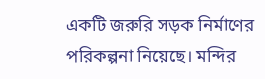একটি জরুরি সড়ক নির্মাণের পরিকল্পনা নিয়েছে। মন্দির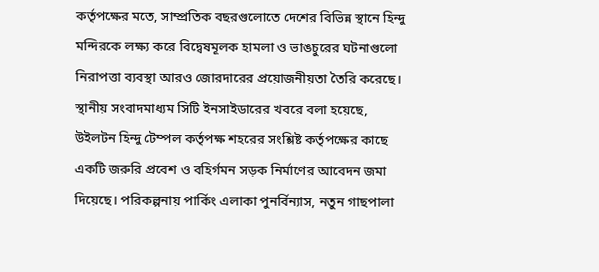কর্তৃপক্ষের মতে, সাম্প্রতিক বছরগুলোতে দেশের বিভিন্ন স্থানে হিন্দু মন্দিরকে লক্ষ্য করে বিদ্বেষমূলক হামলা ও ভাঙচুরের ঘটনাগুলো নিরাপত্তা ব্যবস্থা আরও জোরদারের প্রয়োজনীয়তা তৈরি করেছে। স্থানীয় সংবাদমাধ্যম সিটি ইনসাইডারের খবরে বলা হয়েছে, উইলটন হিন্দু টেম্পল কর্তৃপক্ষ শহরের সংশ্লিষ্ট কর্তৃপক্ষের কাছে একটি জরুরি প্রবেশ ও বহির্গমন সড়ক নির্মাণের আবেদন জমা দিয়েছে। পরিকল্পনায় পার্কিং এলাকা পুনর্বিন্যাস, নতুন গাছপালা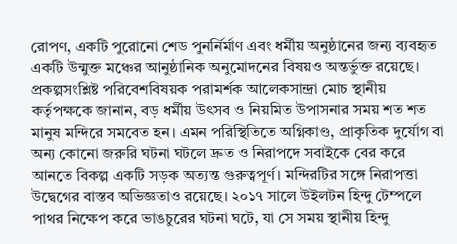রোপণ, একটি পুরোনো শেড পুনর্নির্মাণ এবং ধর্মীয় অনুষ্ঠানের জন্য ব্যবহৃত একটি উন্মুক্ত মঞ্চের আনুষ্ঠানিক অনুমোদনের বিষয়ও অন্তর্ভুক্ত রয়েছে। প্রকল্পসংশ্লিষ্ট পরিবেশবিষয়ক পরামর্শক আলেকসান্দ্রা মোচ স্থানীয় কর্তৃপক্ষকে জানান, বড় ধর্মীয় উৎসব ও নিয়মিত উপাসনার সময় শত শত মানুষ মন্দিরে সমবেত হন। এমন পরিস্থিতিতে অগ্নিকাণ্ড, প্রাকৃতিক দুর্যোগ বা অন্য কোনো জরুরি ঘটনা ঘটলে দ্রুত ও নিরাপদে সবাইকে বের করে আনতে বিকল্প একটি সড়ক অত্যন্ত গুরুত্বপূর্ণ। মন্দিরটির সঙ্গে নিরাপত্তা উদ্বেগের বাস্তব অভিজ্ঞতাও রয়েছে। ২০১৭ সালে উইলটন হিন্দু টেম্পলে পাথর নিক্ষেপ করে ভাঙচুরের ঘটনা ঘটে, যা সে সময় স্থানীয় হিন্দু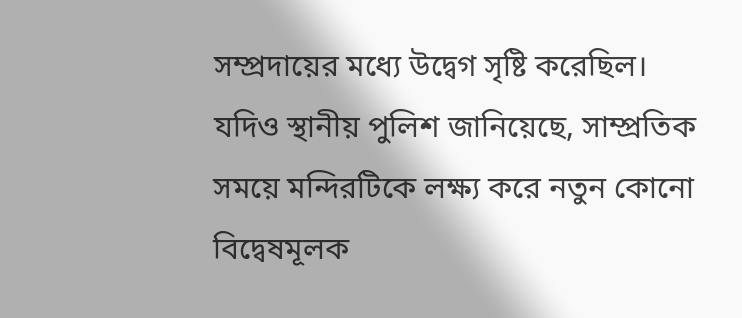সম্প্রদায়ের মধ্যে উদ্বেগ সৃষ্টি করেছিল। যদিও স্থানীয় পুলিশ জানিয়েছে, সাম্প্রতিক সময়ে মন্দিরটিকে লক্ষ্য করে নতুন কোনো বিদ্বেষমূলক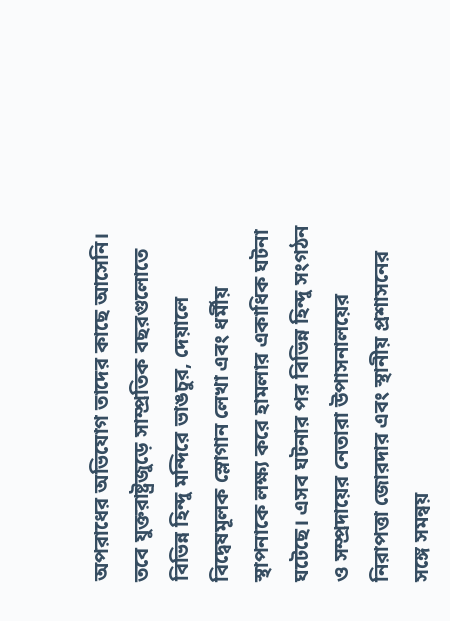অপরাধের অভিযোগ তাদের কাছে আসেনি। তবে যুক্তরাষ্ট্রজুড়ে সাম্প্রতিক বছরগুলোতে বিভিন্ন হিন্দু মন্দিরে ভাঙচুর, দেয়ালে বিদ্বেষমূলক স্লোগান লেখা এবং ধর্মীয় স্থাপনাকে লক্ষ্য করে হামলার একাধিক ঘটনা ঘটেছে। এসব ঘটনার পর বিভিন্ন হিন্দু সংগঠন ও সম্প্রদায়ের নেতারা উপাসনালয়ের নিরাপত্তা জোরদার এবং স্থানীয় প্রশাসনের সঙ্গে সমন্বয়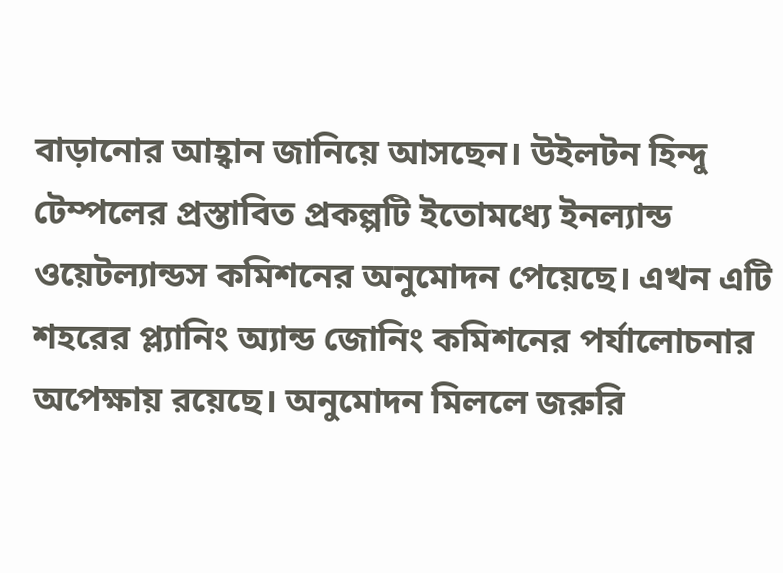বাড়ানোর আহ্বান জানিয়ে আসছেন। উইলটন হিন্দু টেম্পলের প্রস্তাবিত প্রকল্পটি ইতোমধ্যে ইনল্যান্ড ওয়েটল্যান্ডস কমিশনের অনুমোদন পেয়েছে। এখন এটি শহরের প্ল্যানিং অ্যান্ড জোনিং কমিশনের পর্যালোচনার অপেক্ষায় রয়েছে। অনুমোদন মিললে জরুরি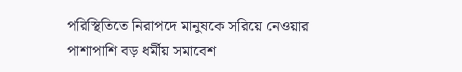পরিস্থিতিতে নিরাপদে মানুষকে সরিয়ে নেওয়ার পাশাপাশি বড় ধর্মীয় সমাবেশ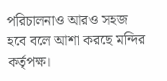পরিচালনাও আরও সহজ হবে বলে আশা করছে মন্দির কর্তৃপক্ষ।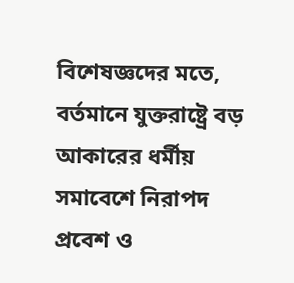বিশেষজ্ঞদের মতে, বর্তমানে যুক্তরাষ্ট্রে বড় আকারের ধর্মীয় সমাবেশে নিরাপদ প্রবেশ ও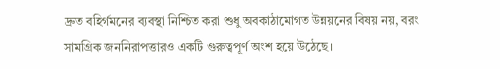দ্রুত বহির্গমনের ব্যবস্থা নিশ্চিত করা শুধু অবকাঠামোগত উন্নয়নের বিষয় নয়, বরং সামগ্রিক জননিরাপত্তারও একটি গুরুত্বপূর্ণ অংশ হয়ে উঠেছে।